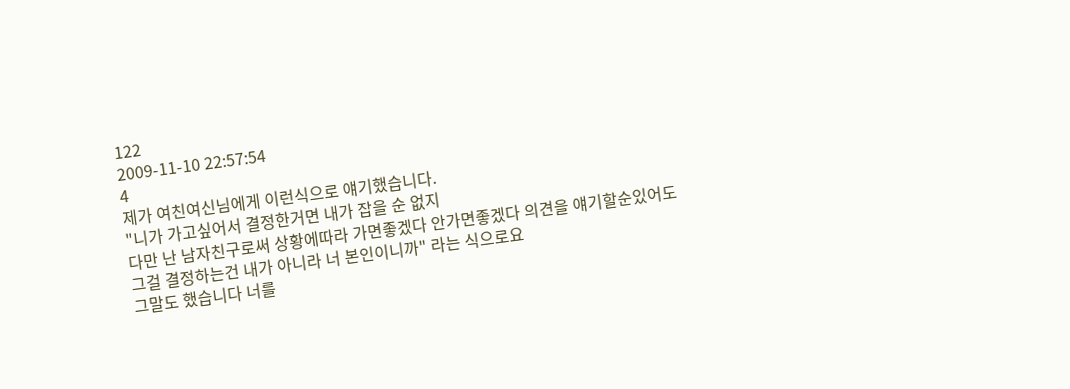122
2009-11-10 22:57:54
4
제가 여친여신님에게 이런식으로 얘기했습니다.
"니가 가고싶어서 결정한거면 내가 잡을 순 없지
다만 난 남자친구로써 상황에따라 가면좋겠다 안가면좋겠다 의견을 얘기할순있어도
그걸 결정하는건 내가 아니라 너 본인이니까" 라는 식으로요
그말도 했습니다 너를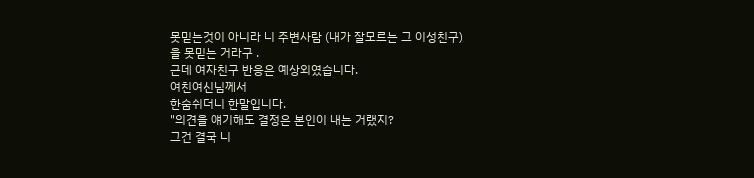못믿는것이 아니라 니 주변사람 (내가 잘모르는 그 이성친구)
을 못믿는 거라구 .
근데 여자친구 반응은 예상외였습니다.
여친여신님께서
한숨쉬더니 한말입니다.
"의견을 얘기해도 결정은 본인이 내는 거랬지?
그건 결국 니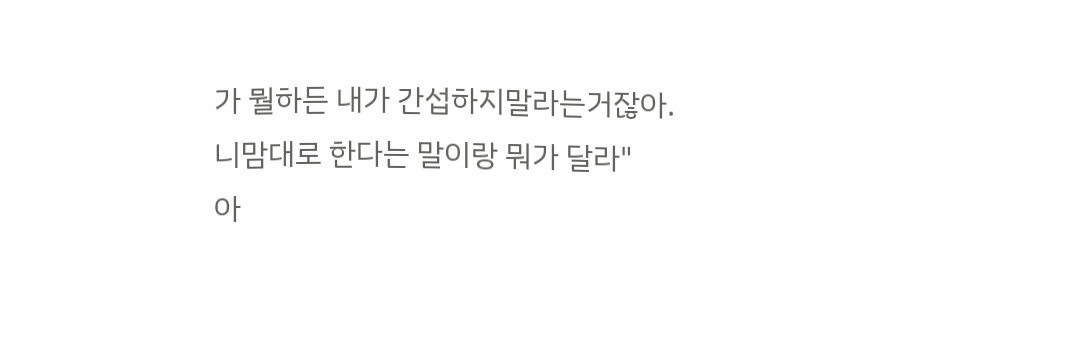가 뭘하든 내가 간섭하지말라는거잖아.
니맘대로 한다는 말이랑 뭐가 달라"
아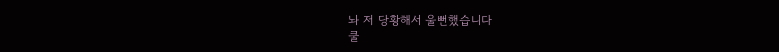놔 저 당황해서 울뻔했습니다
쿨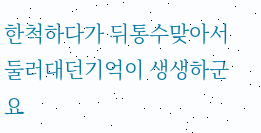한척하다가 뒤통수맞아서 둘러대던기억이 생생하군요